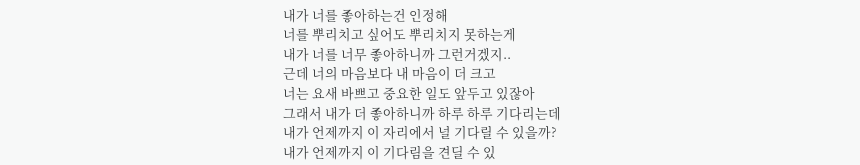내가 너를 좋아하는건 인정해
너를 뿌리치고 싶어도 뿌리치지 못하는게
내가 너를 너무 좋아하니까 그런거겠지..
근데 너의 마음보다 내 마음이 더 크고
너는 요새 바쁘고 중요한 일도 앞두고 있잖아
그래서 내가 더 좋아하니까 하루 하루 기다리는데
내가 언제까지 이 자리에서 널 기다릴 수 있을까?
내가 언제까지 이 기다림을 견딜 수 있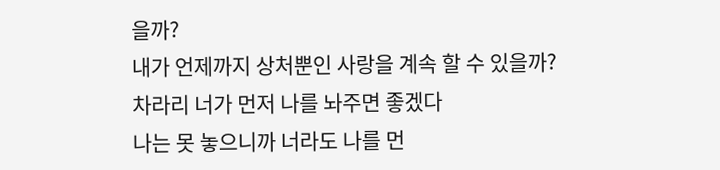을까?
내가 언제까지 상처뿐인 사랑을 계속 할 수 있을까?
차라리 너가 먼저 나를 놔주면 좋겠다
나는 못 놓으니까 너라도 나를 먼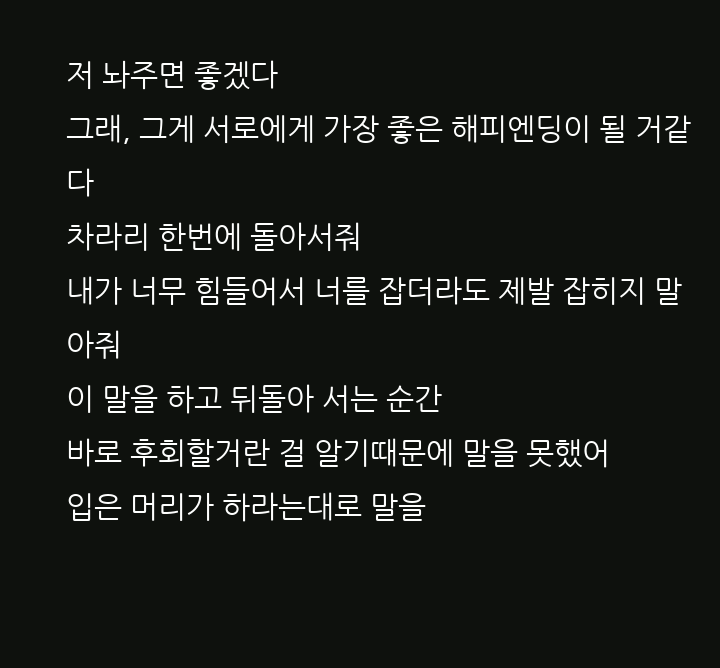저 놔주면 좋겠다
그래, 그게 서로에게 가장 좋은 해피엔딩이 될 거같다
차라리 한번에 돌아서줘
내가 너무 힘들어서 너를 잡더라도 제발 잡히지 말아줘
이 말을 하고 뒤돌아 서는 순간
바로 후회할거란 걸 알기때문에 말을 못했어
입은 머리가 하라는대로 말을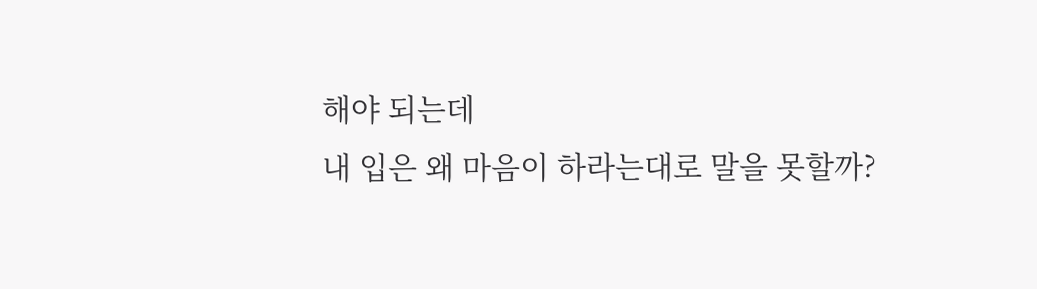해야 되는데
내 입은 왜 마음이 하라는대로 말을 못할까?